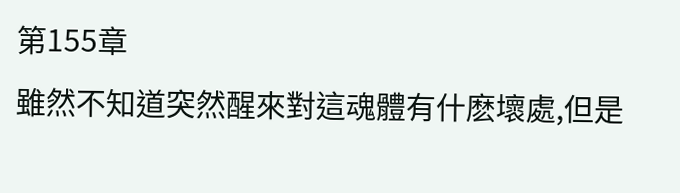第155章
雖然不知道突然醒來對這魂體有什麽壞處,但是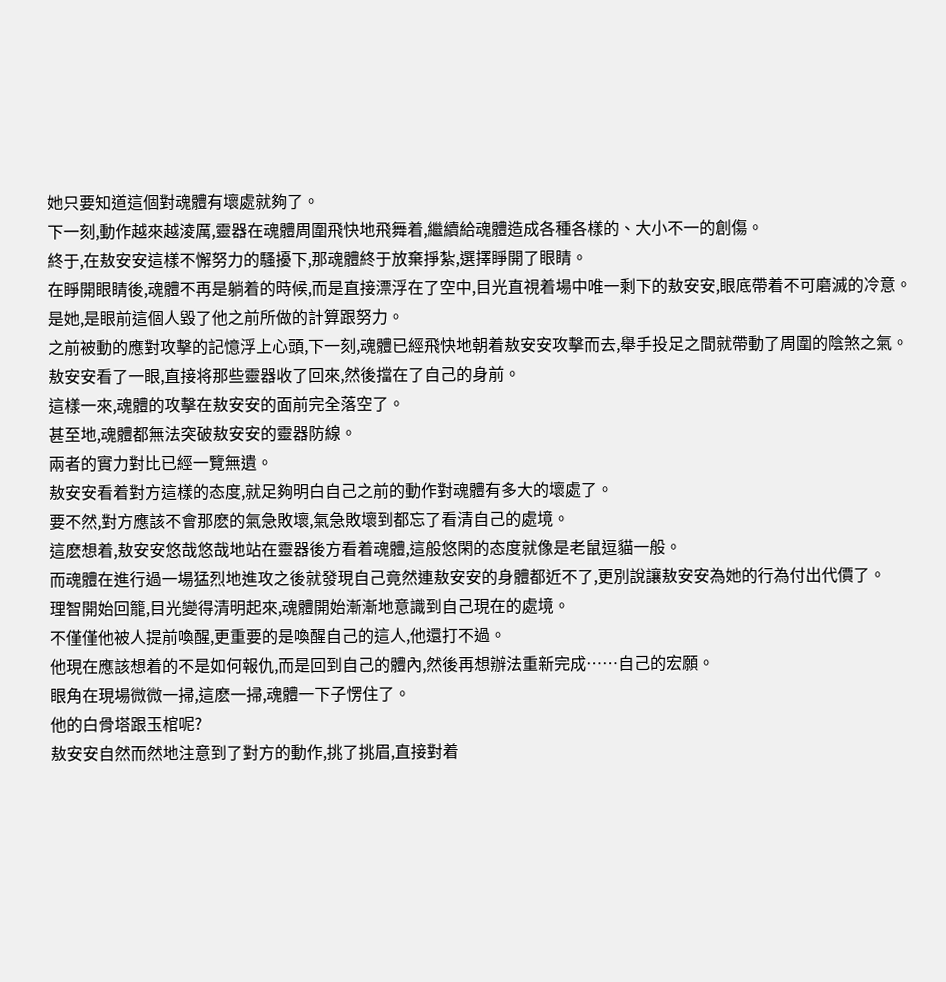她只要知道這個對魂體有壞處就夠了。
下一刻,動作越來越淩厲,靈器在魂體周圍飛快地飛舞着,繼續給魂體造成各種各樣的、大小不一的創傷。
終于,在敖安安這樣不懈努力的騷擾下,那魂體終于放棄掙紮,選擇睜開了眼睛。
在睜開眼睛後,魂體不再是躺着的時候,而是直接漂浮在了空中,目光直視着場中唯一剩下的敖安安,眼底帶着不可磨滅的冷意。
是她,是眼前這個人毀了他之前所做的計算跟努力。
之前被動的應對攻擊的記憶浮上心頭,下一刻,魂體已經飛快地朝着敖安安攻擊而去,舉手投足之間就帶動了周圍的陰煞之氣。
敖安安看了一眼,直接将那些靈器收了回來,然後擋在了自己的身前。
這樣一來,魂體的攻擊在敖安安的面前完全落空了。
甚至地,魂體都無法突破敖安安的靈器防線。
兩者的實力對比已經一覽無遺。
敖安安看着對方這樣的态度,就足夠明白自己之前的動作對魂體有多大的壞處了。
要不然,對方應該不會那麽的氣急敗壞,氣急敗壞到都忘了看清自己的處境。
這麽想着,敖安安悠哉悠哉地站在靈器後方看着魂體,這般悠閑的态度就像是老鼠逗貓一般。
而魂體在進行過一場猛烈地進攻之後就發現自己竟然連敖安安的身體都近不了,更別說讓敖安安為她的行為付出代價了。
理智開始回籠,目光變得清明起來,魂體開始漸漸地意識到自己現在的處境。
不僅僅他被人提前喚醒,更重要的是喚醒自己的這人,他還打不過。
他現在應該想着的不是如何報仇,而是回到自己的體內,然後再想辦法重新完成……自己的宏願。
眼角在現場微微一掃,這麽一掃,魂體一下子愣住了。
他的白骨塔跟玉棺呢?
敖安安自然而然地注意到了對方的動作,挑了挑眉,直接對着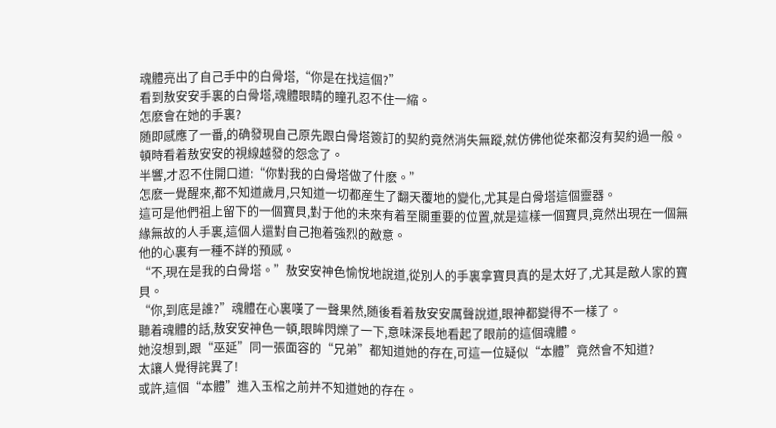魂體亮出了自己手中的白骨塔,“你是在找這個?”
看到敖安安手裏的白骨塔,魂體眼睛的瞳孔忍不住一縮。
怎麽會在她的手裏?
随即感應了一番,的确發現自己原先跟白骨塔簽訂的契約竟然消失無蹤,就仿佛他從來都沒有契約過一般。
頓時看着敖安安的視線越發的怨念了。
半響,才忍不住開口道:“你對我的白骨塔做了什麽。”
怎麽一覺醒來,都不知道歲月,只知道一切都産生了翻天覆地的變化,尤其是白骨塔這個靈器。
這可是他們祖上留下的一個寶貝,對于他的未來有着至關重要的位置,就是這樣一個寶貝,竟然出現在一個無緣無故的人手裏,這個人還對自己抱着強烈的敵意。
他的心裏有一種不詳的預感。
“不,現在是我的白骨塔。”敖安安神色愉悅地說道,從別人的手裏拿寶貝真的是太好了,尤其是敵人家的寶貝。
“你,到底是誰?”魂體在心裏嘆了一聲果然,随後看着敖安安厲聲說道,眼神都變得不一樣了。
聽着魂體的話,敖安安神色一頓,眼眸閃爍了一下,意味深長地看起了眼前的這個魂體。
她沒想到,跟“巫延”同一張面容的“兄弟”都知道她的存在,可這一位疑似“本體”竟然會不知道?
太讓人覺得詫異了!
或許,這個“本體”進入玉棺之前并不知道她的存在。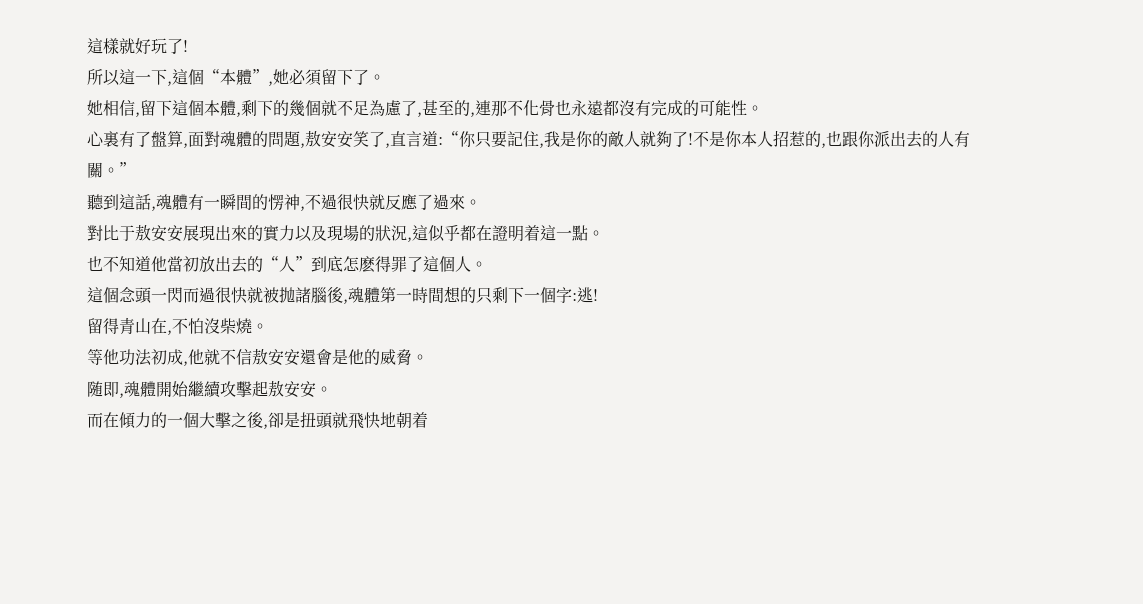這樣就好玩了!
所以這一下,這個“本體”,她必須留下了。
她相信,留下這個本體,剩下的幾個就不足為慮了,甚至的,連那不化骨也永遠都沒有完成的可能性。
心裏有了盤算,面對魂體的問題,敖安安笑了,直言道:“你只要記住,我是你的敵人就夠了!不是你本人招惹的,也跟你派出去的人有關。”
聽到這話,魂體有一瞬間的愣神,不過很快就反應了過來。
對比于敖安安展現出來的實力以及現場的狀況,這似乎都在證明着這一點。
也不知道他當初放出去的“人”到底怎麽得罪了這個人。
這個念頭一閃而過很快就被抛諸腦後,魂體第一時間想的只剩下一個字:逃!
留得青山在,不怕沒柴燒。
等他功法初成,他就不信敖安安還會是他的威脅。
随即,魂體開始繼續攻擊起敖安安。
而在傾力的一個大擊之後,卻是扭頭就飛快地朝着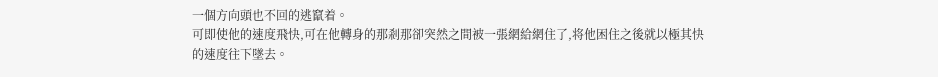一個方向頭也不回的逃竄着。
可即使他的速度飛快,可在他轉身的那剎那卻突然之間被一張網給網住了,将他困住之後就以極其快的速度往下墜去。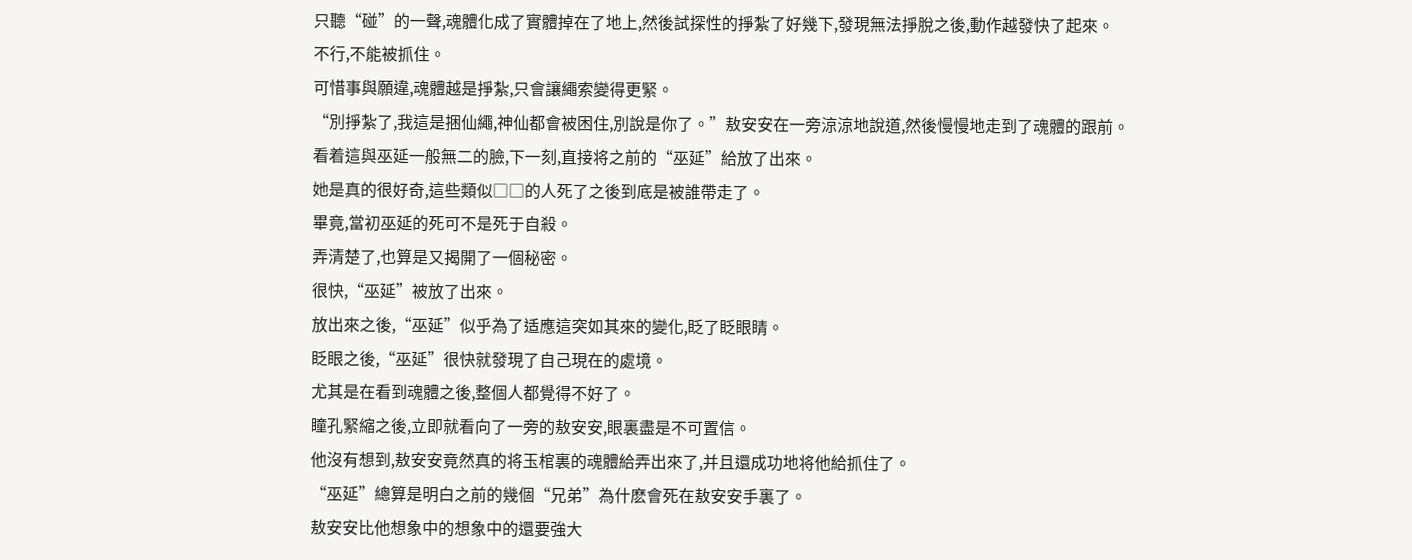只聽“碰”的一聲,魂體化成了實體掉在了地上,然後試探性的掙紮了好幾下,發現無法掙脫之後,動作越發快了起來。
不行,不能被抓住。
可惜事與願違,魂體越是掙紮,只會讓繩索變得更緊。
“別掙紮了,我這是捆仙繩,神仙都會被困住,別說是你了。”敖安安在一旁涼涼地說道,然後慢慢地走到了魂體的跟前。
看着這與巫延一般無二的臉,下一刻,直接将之前的“巫延”給放了出來。
她是真的很好奇,這些類似□□的人死了之後到底是被誰帶走了。
畢竟,當初巫延的死可不是死于自殺。
弄清楚了,也算是又揭開了一個秘密。
很快,“巫延”被放了出來。
放出來之後,“巫延”似乎為了适應這突如其來的變化,眨了眨眼睛。
眨眼之後,“巫延”很快就發現了自己現在的處境。
尤其是在看到魂體之後,整個人都覺得不好了。
瞳孔緊縮之後,立即就看向了一旁的敖安安,眼裏盡是不可置信。
他沒有想到,敖安安竟然真的将玉棺裏的魂體給弄出來了,并且還成功地将他給抓住了。
“巫延”總算是明白之前的幾個“兄弟”為什麽會死在敖安安手裏了。
敖安安比他想象中的想象中的還要強大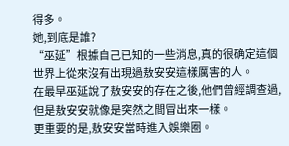得多。
她,到底是誰?
“巫延”根據自己已知的一些消息,真的很确定這個世界上從來沒有出現過敖安安這樣厲害的人。
在最早巫延說了敖安安的存在之後,他們曾經調查過,但是敖安安就像是突然之間冒出來一樣。
更重要的是,敖安安當時進入娛樂圈。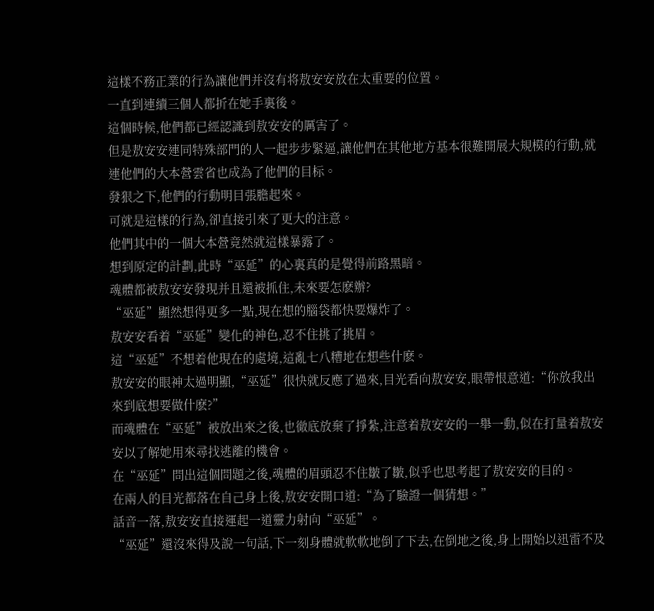這樣不務正業的行為讓他們并沒有将敖安安放在太重要的位置。
一直到連續三個人都折在她手裏後。
這個時候,他們都已經認識到敖安安的厲害了。
但是敖安安連同特殊部門的人一起步步緊逼,讓他們在其他地方基本很難開展大規模的行動,就連他們的大本營雲省也成為了他們的目标。
發狠之下,他們的行動明目張膽起來。
可就是這樣的行為,卻直接引來了更大的注意。
他們其中的一個大本營竟然就這樣暴露了。
想到原定的計劃,此時“巫延”的心裏真的是覺得前路黑暗。
魂體都被敖安安發現并且還被抓住,未來要怎麽辦?
“巫延”顯然想得更多一點,現在想的腦袋都快要爆炸了。
敖安安看着“巫延”變化的神色,忍不住挑了挑眉。
這“巫延”不想着他現在的處境,這亂七八糟地在想些什麽。
敖安安的眼神太過明顯,“巫延”很快就反應了過來,目光看向敖安安,眼帶恨意道:“你放我出來到底想要做什麽?”
而魂體在“巫延”被放出來之後,也徹底放棄了掙紮,注意着敖安安的一舉一動,似在打量着敖安安以了解她用來尋找逃離的機會。
在“巫延”問出這個問題之後,魂體的眉頭忍不住皺了皺,似乎也思考起了敖安安的目的。
在兩人的目光都落在自己身上後,敖安安開口道:“為了驗證一個猜想。”
話音一落,敖安安直接運起一道靈力射向“巫延”。
“巫延”還沒來得及說一句話,下一刻身體就軟軟地倒了下去,在倒地之後,身上開始以迅雷不及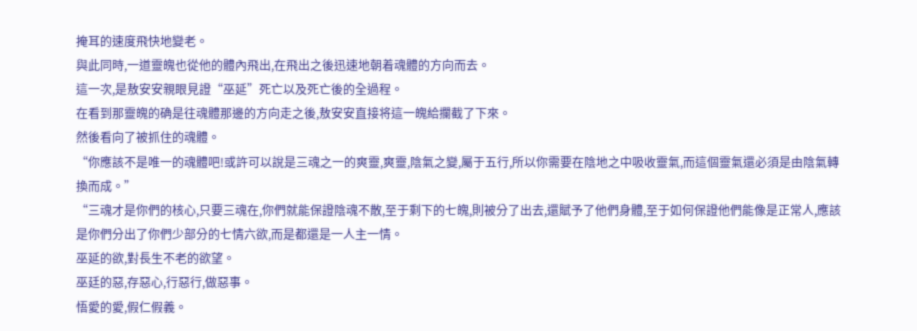掩耳的速度飛快地變老。
與此同時,一道靈魄也從他的體內飛出,在飛出之後迅速地朝着魂體的方向而去。
這一次,是敖安安親眼見證“巫延”死亡以及死亡後的全過程。
在看到那靈魄的确是往魂體那邊的方向走之後,敖安安直接将這一魄給攔截了下來。
然後看向了被抓住的魂體。
“你應該不是唯一的魂體吧!或許可以說是三魂之一的爽靈,爽靈,陰氣之變,屬于五行,所以你需要在陰地之中吸收靈氣,而這個靈氣還必須是由陰氣轉換而成。”
“三魂才是你們的核心,只要三魂在,你們就能保證陰魂不散,至于剩下的七魄,則被分了出去,還賦予了他們身體,至于如何保證他們能像是正常人,應該是你們分出了你們少部分的七情六欲,而是都還是一人主一情。
巫延的欲,對長生不老的欲望。
巫廷的惡,存惡心,行惡行,做惡事。
悟愛的愛,假仁假義。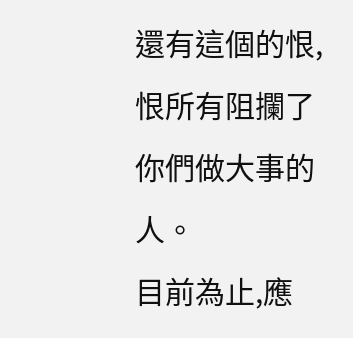還有這個的恨,恨所有阻攔了你們做大事的人。
目前為止,應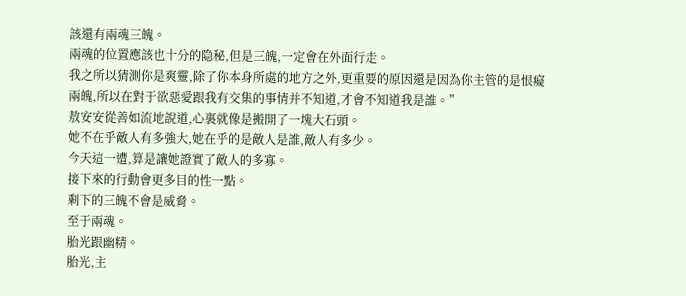該還有兩魂三魄。
兩魂的位置應該也十分的隐秘,但是三魄,一定會在外面行走。
我之所以猜測你是爽靈,除了你本身所處的地方之外,更重要的原因還是因為你主管的是恨癡兩魄,所以在對于欲惡愛跟我有交集的事情并不知道,才會不知道我是誰。”
敖安安從善如流地說道,心裏就像是搬開了一塊大石頭。
她不在乎敵人有多強大,她在乎的是敵人是誰,敵人有多少。
今天這一遭,算是讓她證實了敵人的多寡。
接下來的行動會更多目的性一點。
剩下的三魄不會是威脅。
至于兩魂。
胎光跟幽精。
胎光,主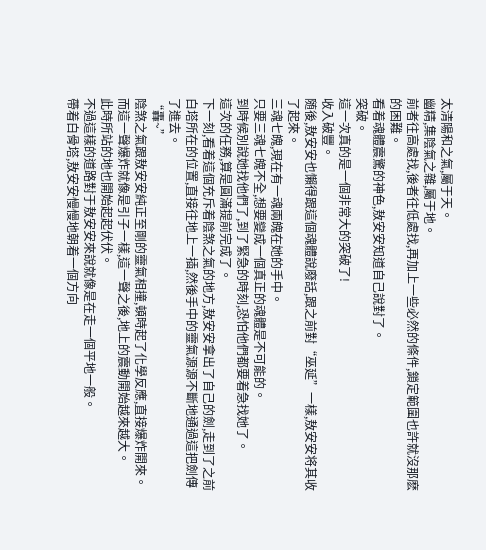太清陽和之氣,屬于天。
幽精,集陰氣之雜,屬于地。
前者往高處找,後者往低處找,再加上一些必然的條件,鎖定範圍也許就沒那麽的困難。
看着魂體震驚的神色,敖安安知道自己說對了。
突破。
這一次真的是一個非常大的突破了!
收入破豐。
随後,敖安安也懶得跟這個魂體說廢話,跟之前對“巫延”一樣,敖安安将其收了起來。
三魂七魄,現在有一魂兩魄在她的手中。
只要三魂七魄不全,想要變成一個真正的魂體是不可能的。
到時候別說她找他們了,到了緊急的時刻,恐怕他們都要着急找她了。
這次的任務,算是圓滿提前完成了。
下一刻,看着這個充斥着陰煞之氣的地方,敖安安拿出了自己的劍,走到了之前白塔所在的位置,直接往地上一插,然後手中的靈氣源源不斷地通過這把劍傳了進去。
“轟~”
陰煞之氣跟敖安安純正至剛的靈氣相撞,頓時起了化學反應,直接爆炸開來。
而這一聲爆炸就像是引子一樣,這一聲之後,地上的震動開始越來越大。
此時所站的地也開始起起伏伏。
不過這樣的道路對于敖安安來說就像是在走一個平地一般。
帶着白骨塔,敖安安慢慢地朝着一個方向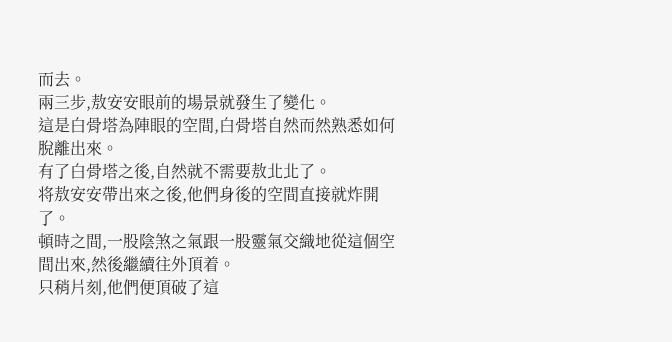而去。
兩三步,敖安安眼前的場景就發生了變化。
這是白骨塔為陣眼的空間,白骨塔自然而然熟悉如何脫離出來。
有了白骨塔之後,自然就不需要敖北北了。
将敖安安帶出來之後,他們身後的空間直接就炸開了。
頓時之間,一股陰煞之氣跟一股靈氣交織地從這個空間出來,然後繼續往外頂着。
只稍片刻,他們便頂破了這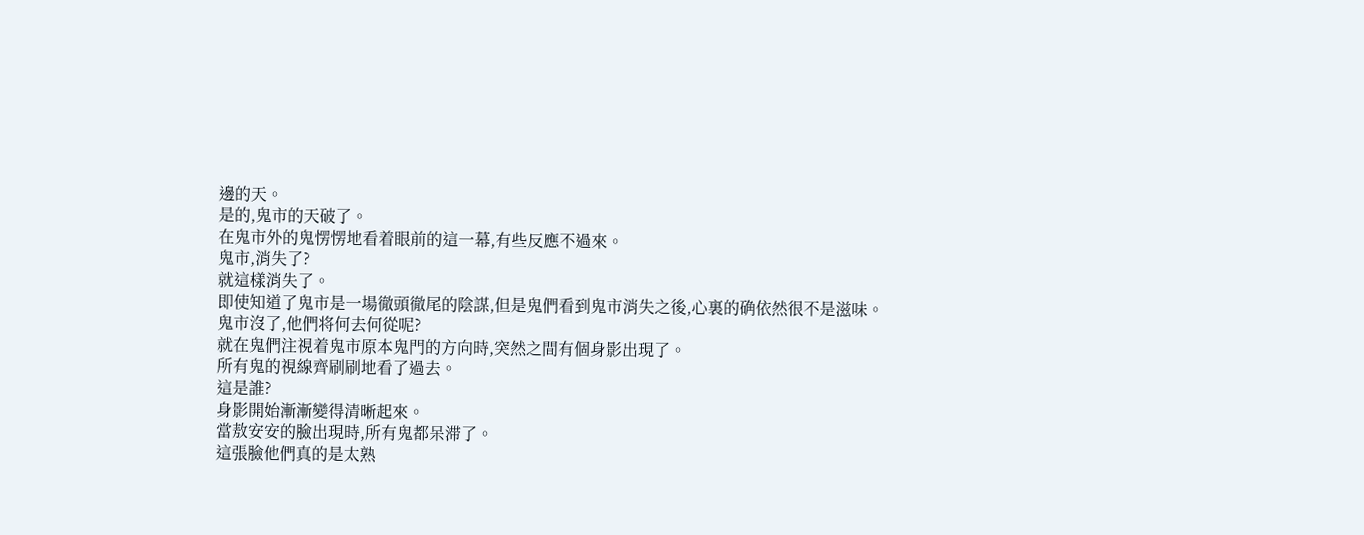邊的天。
是的,鬼市的天破了。
在鬼市外的鬼愣愣地看着眼前的這一幕,有些反應不過來。
鬼市,消失了?
就這樣消失了。
即使知道了鬼市是一場徹頭徹尾的陰謀,但是鬼們看到鬼市消失之後,心裏的确依然很不是滋味。
鬼市沒了,他們将何去何從呢?
就在鬼們注視着鬼市原本鬼門的方向時,突然之間有個身影出現了。
所有鬼的視線齊刷刷地看了過去。
這是誰?
身影開始漸漸變得清晰起來。
當敖安安的臉出現時,所有鬼都呆滞了。
這張臉他們真的是太熟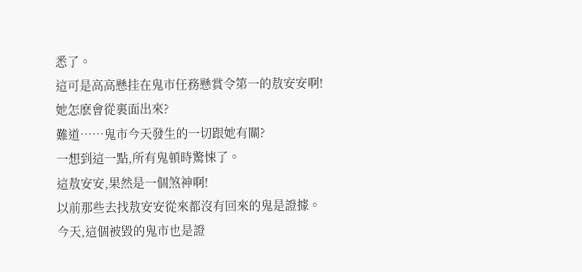悉了。
這可是高高懸挂在鬼市任務懸賞令第一的敖安安啊!
她怎麽會從裏面出來?
難道……鬼市今天發生的一切跟她有關?
一想到這一點,所有鬼頓時驚悚了。
這敖安安,果然是一個煞神啊!
以前那些去找敖安安從來都沒有回來的鬼是證據。
今天,這個被毀的鬼市也是證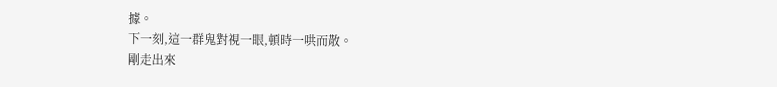據。
下一刻,這一群鬼對視一眼,頓時一哄而散。
剛走出來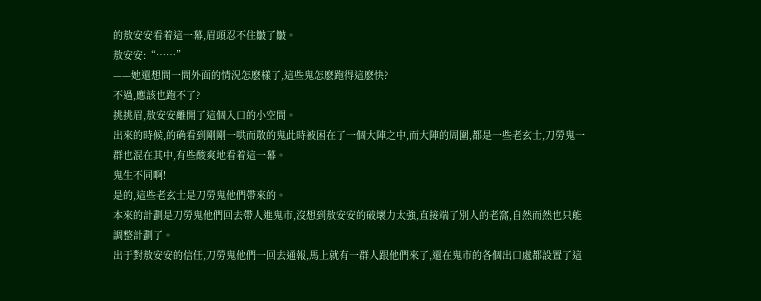的敖安安看着這一幕,眉頭忍不住皺了皺。
敖安安:“……”
——她還想問一問外面的情況怎麽樣了,這些鬼怎麽跑得這麽快?
不過,應該也跑不了?
挑挑眉,敖安安離開了這個入口的小空間。
出來的時候,的确看到剛剛一哄而散的鬼此時被困在了一個大陣之中,而大陣的周圍,都是一些老玄士,刀勞鬼一群也混在其中,有些酸爽地看着這一幕。
鬼生不同啊!
是的,這些老玄士是刀勞鬼他們帶來的。
本來的計劃是刀勞鬼他們回去帶人進鬼市,沒想到敖安安的破壞力太強,直接端了別人的老窩,自然而然也只能調整計劃了。
出于對敖安安的信任,刀勞鬼他們一回去通報,馬上就有一群人跟他們來了,還在鬼市的各個出口處都設置了這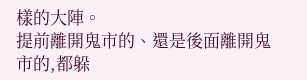樣的大陣。
提前離開鬼市的、還是後面離開鬼市的,都躲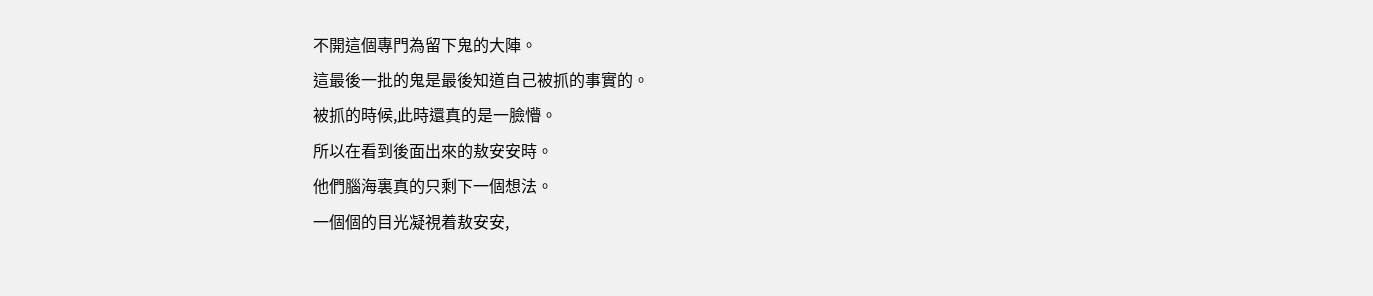不開這個專門為留下鬼的大陣。
這最後一批的鬼是最後知道自己被抓的事實的。
被抓的時候,此時還真的是一臉懵。
所以在看到後面出來的敖安安時。
他們腦海裏真的只剩下一個想法。
一個個的目光凝視着敖安安,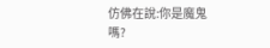仿佛在說:你是魔鬼嗎?